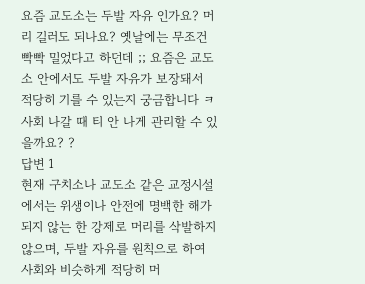요즘 교도소는 두발 자유 인가요? 머리 길러도 되나요? 옛날에는 무조건 빡빡 밀었다고 하던데 ;; 요즘은 교도소 안에서도 두발 자유가 보장돼서 적당히 기를 수 있는지 궁금합니다 ㅋ 사회 나갈 때 티 안 나게 관리할 수 있을까요? ?
답변 1
현재 구치소나 교도소 같은 교정시설에서는 위생이나 안전에 명백한 해가 되지 않는 한 강제로 머리를 삭발하지 않으며, 두발 자유를 원칙으로 하여 사회와 비슷하게 적당히 머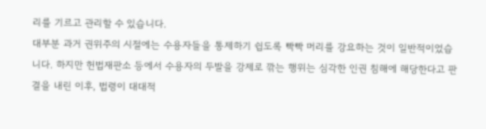리를 기르고 관리할 수 있습니다.
대부분 과거 권위주의 시절에는 수용자들을 통제하기 쉽도록 빡빡 머리를 강요하는 것이 일반적이었습니다. 하지만 헌법재판소 등에서 수용자의 두발을 강제로 깎는 행위는 심각한 인권 침해에 해당한다고 판결을 내린 이후, 법령이 대대적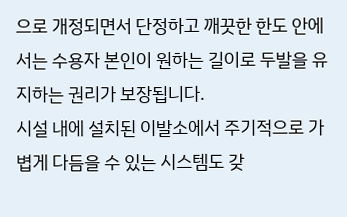으로 개정되면서 단정하고 깨끗한 한도 안에서는 수용자 본인이 원하는 길이로 두발을 유지하는 권리가 보장됩니다.
시설 내에 설치된 이발소에서 주기적으로 가볍게 다듬을 수 있는 시스템도 갖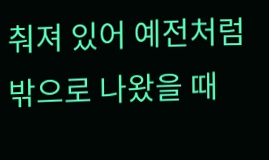춰져 있어 예전처럼 밖으로 나왔을 때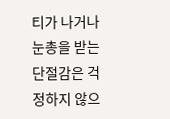티가 나거나 눈총을 받는 단절감은 걱정하지 않으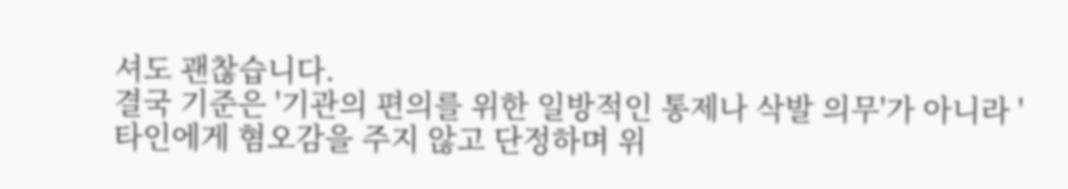셔도 괜찮습니다.
결국 기준은 '기관의 편의를 위한 일방적인 통제나 삭발 의무'가 아니라 '타인에게 혐오감을 주지 않고 단정하며 위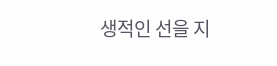생적인 선을 지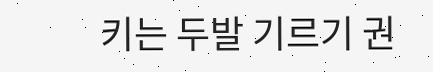키는 두발 기르기 권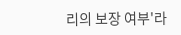리의 보장 여부'라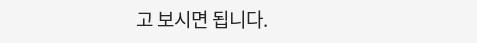고 보시면 됩니다.